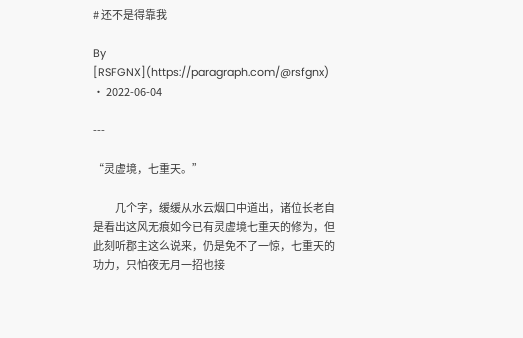# 还不是得靠我

By [RSFGNX](https://paragraph.com/@rsfgnx) · 2022-06-04

---

“灵虚境，七重天。”

　　几个字，缓缓从水云烟口中道出，诸位长老自是看出这风无痕如今已有灵虚境七重天的修为，但此刻听郡主这么说来，仍是免不了一惊，七重天的功力，只怕夜无月一招也接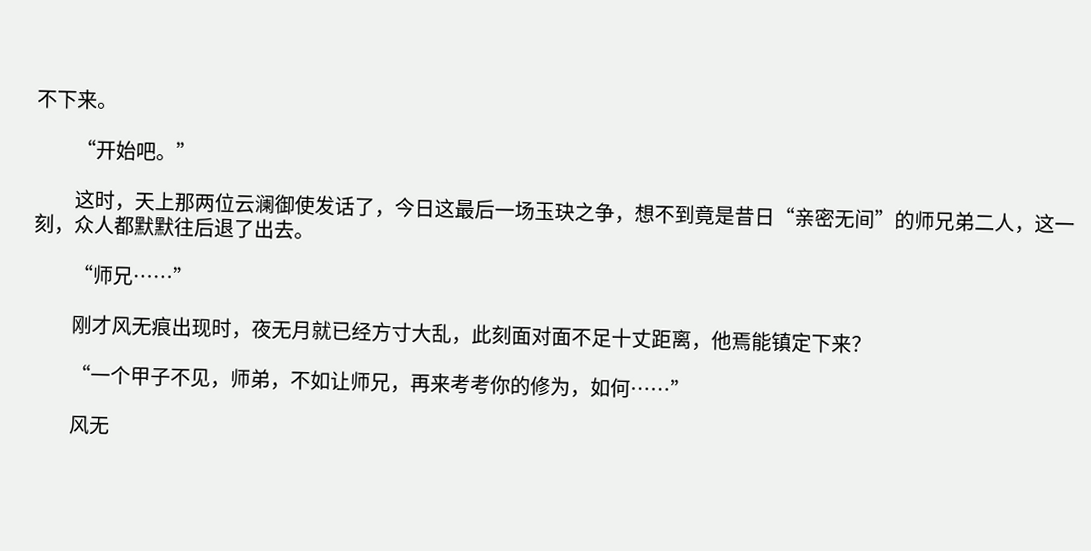不下来。

　　“开始吧。”

　　这时，天上那两位云澜御使发话了，今日这最后一场玉玦之争，想不到竟是昔日“亲密无间”的师兄弟二人，这一刻，众人都默默往后退了出去。

　　“师兄……”

　　刚才风无痕出现时，夜无月就已经方寸大乱，此刻面对面不足十丈距离，他焉能镇定下来？

　　“一个甲子不见，师弟，不如让师兄，再来考考你的修为，如何……”

　　风无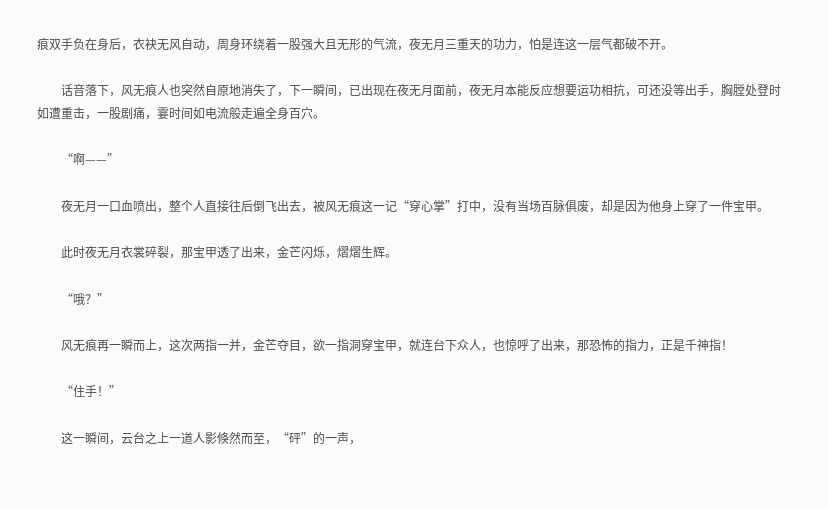痕双手负在身后，衣袂无风自动，周身环绕着一股强大且无形的气流，夜无月三重天的功力，怕是连这一层气都破不开。

　　话音落下，风无痕人也突然自原地消失了，下一瞬间，已出现在夜无月面前，夜无月本能反应想要运功相抗，可还没等出手，胸膛处登时如遭重击，一股剧痛，霎时间如电流般走遍全身百穴。

　　“啊——”

　　夜无月一口血喷出，整个人直接往后倒飞出去，被风无痕这一记“穿心掌”打中，没有当场百脉俱废，却是因为他身上穿了一件宝甲。

　　此时夜无月衣裳碎裂，那宝甲透了出来，金芒闪烁，熠熠生辉。

　　“哦？”

　　风无痕再一瞬而上，这次两指一并，金芒夺目，欲一指洞穿宝甲，就连台下众人，也惊呼了出来，那恐怖的指力，正是千神指！

　　“住手！”

　　这一瞬间，云台之上一道人影倏然而至，“砰”的一声，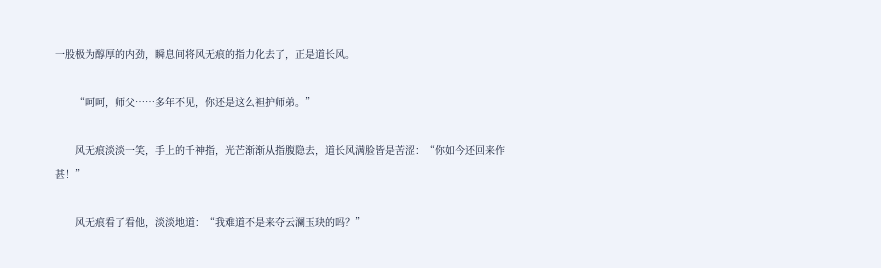一股极为醇厚的内劲，瞬息间将风无痕的指力化去了，正是道长风。

　　“呵呵，师父……多年不见，你还是这么袒护师弟。”

　　风无痕淡淡一笑，手上的千神指，光芒渐渐从指腹隐去，道长风满脸皆是苦涩：“你如今还回来作甚！”

　　风无痕看了看他，淡淡地道：“我难道不是来夺云澜玉玦的吗？”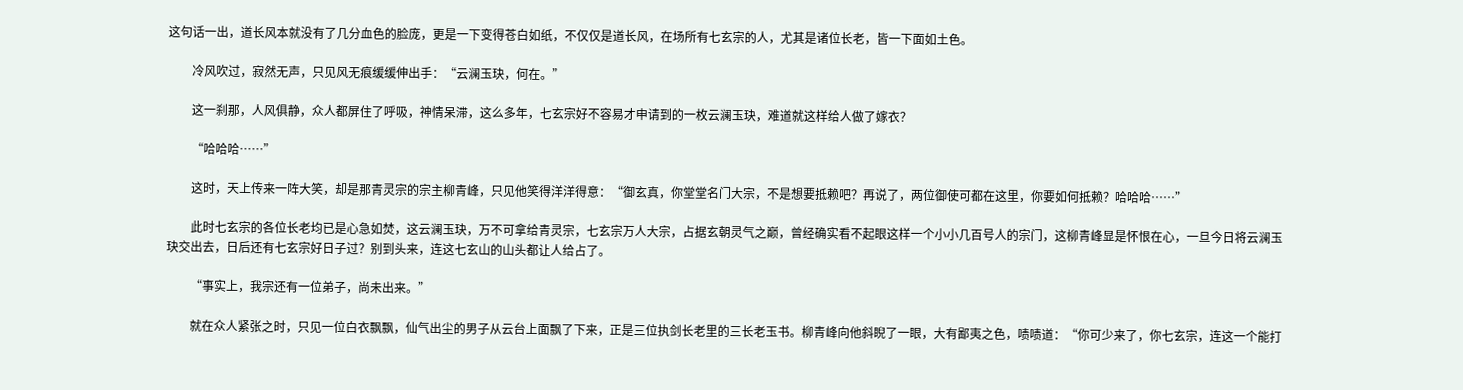这句话一出，道长风本就没有了几分血色的脸庞，更是一下变得苍白如纸，不仅仅是道长风，在场所有七玄宗的人，尤其是诸位长老，皆一下面如土色。

　　冷风吹过，寂然无声，只见风无痕缓缓伸出手：“云澜玉玦，何在。”

　　这一刹那，人风俱静，众人都屏住了呼吸，神情呆滞，这么多年，七玄宗好不容易才申请到的一枚云澜玉玦，难道就这样给人做了嫁衣？

　　“哈哈哈……”

　　这时，天上传来一阵大笑，却是那青灵宗的宗主柳青峰，只见他笑得洋洋得意：“御玄真，你堂堂名门大宗，不是想要抵赖吧？再说了，两位御使可都在这里，你要如何抵赖？哈哈哈……”

　　此时七玄宗的各位长老均已是心急如焚，这云澜玉玦，万不可拿给青灵宗，七玄宗万人大宗，占据玄朝灵气之巅，曾经确实看不起眼这样一个小小几百号人的宗门，这柳青峰显是怀恨在心，一旦今日将云澜玉玦交出去，日后还有七玄宗好日子过？别到头来，连这七玄山的山头都让人给占了。

　　“事实上，我宗还有一位弟子，尚未出来。”

　　就在众人紧张之时，只见一位白衣飘飘，仙气出尘的男子从云台上面飘了下来，正是三位执剑长老里的三长老玉书。柳青峰向他斜睨了一眼，大有鄙夷之色，啧啧道：“你可少来了，你七玄宗，连这一个能打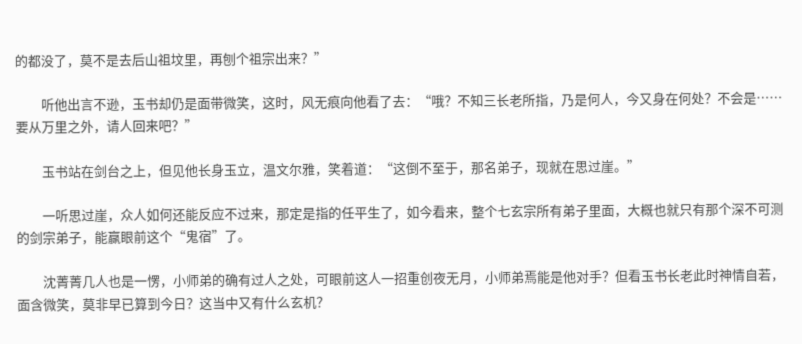的都没了，莫不是去后山祖坟里，再刨个祖宗出来？”

　　听他出言不逊，玉书却仍是面带微笑，这时，风无痕向他看了去：“哦？不知三长老所指，乃是何人，今又身在何处？不会是……要从万里之外，请人回来吧？”

　　玉书站在剑台之上，但见他长身玉立，温文尔雅，笑着道：“这倒不至于，那名弟子，现就在思过崖。”

　　一听思过崖，众人如何还能反应不过来，那定是指的任平生了，如今看来，整个七玄宗所有弟子里面，大概也就只有那个深不可测的剑宗弟子，能赢眼前这个“鬼宿”了。

　　沈菁菁几人也是一愣，小师弟的确有过人之处，可眼前这人一招重创夜无月，小师弟焉能是他对手？但看玉书长老此时神情自若，面含微笑，莫非早已算到今日？这当中又有什么玄机？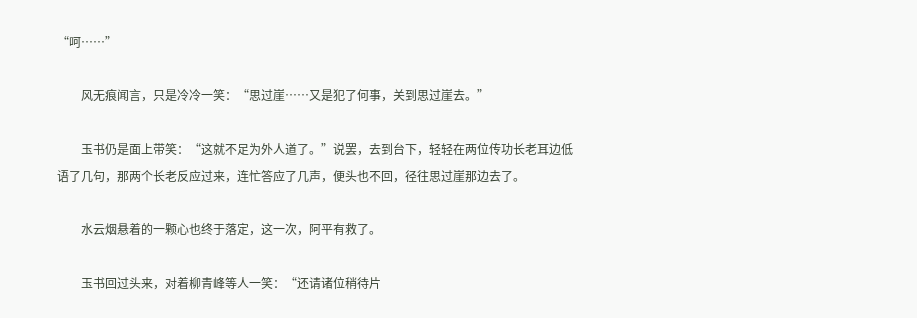“呵……”

　　风无痕闻言，只是冷冷一笑：“思过崖……又是犯了何事，关到思过崖去。”

　　玉书仍是面上带笑：“这就不足为外人道了。”说罢，去到台下，轻轻在两位传功长老耳边低语了几句，那两个长老反应过来，连忙答应了几声，便头也不回，径往思过崖那边去了。

　　水云烟悬着的一颗心也终于落定，这一次，阿平有救了。

　　玉书回过头来，对着柳青峰等人一笑：“还请诸位稍待片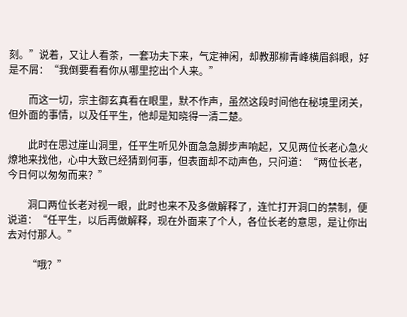刻。”说着，又让人看茶，一套功夫下来，气定神闲，却教那柳青峰横眉斜眼，好是不屑：“我倒要看看你从哪里挖出个人来。”

　　而这一切，宗主御玄真看在眼里，默不作声，虽然这段时间他在秘境里闭关，但外面的事情，以及任平生，他却是知晓得一清二楚。

　　此时在思过崖山洞里，任平生听见外面急急脚步声响起，又见两位长老心急火燎地来找他，心中大致已经猜到何事，但表面却不动声色，只问道：“两位长老，今日何以匆匆而来？”

　　洞口两位长老对视一眼，此时也来不及多做解释了，连忙打开洞口的禁制，便说道：“任平生，以后再做解释，现在外面来了个人，各位长老的意思，是让你出去对付那人。”

　　“哦？”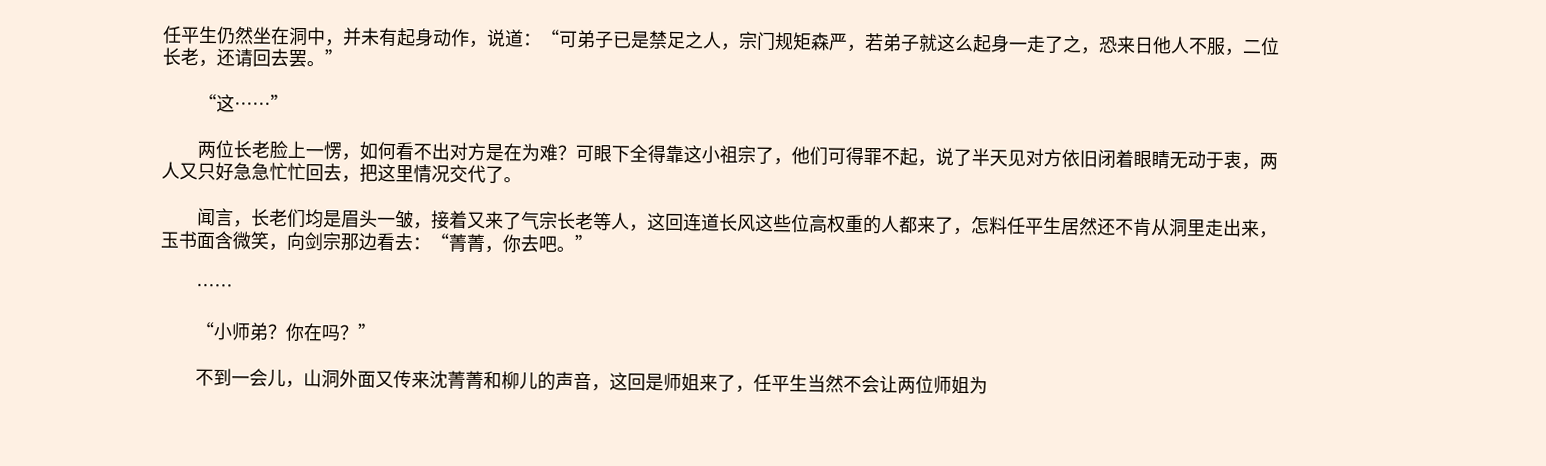任平生仍然坐在洞中，并未有起身动作，说道：“可弟子已是禁足之人，宗门规矩森严，若弟子就这么起身一走了之，恐来日他人不服，二位长老，还请回去罢。”

　　“这……”

　　两位长老脸上一愣，如何看不出对方是在为难？可眼下全得靠这小祖宗了，他们可得罪不起，说了半天见对方依旧闭着眼睛无动于衷，两人又只好急急忙忙回去，把这里情况交代了。

　　闻言，长老们均是眉头一皱，接着又来了气宗长老等人，这回连道长风这些位高权重的人都来了，怎料任平生居然还不肯从洞里走出来，玉书面含微笑，向剑宗那边看去：“菁菁，你去吧。”

　　……

　　“小师弟？你在吗？”

　　不到一会儿，山洞外面又传来沈菁菁和柳儿的声音，这回是师姐来了，任平生当然不会让两位师姐为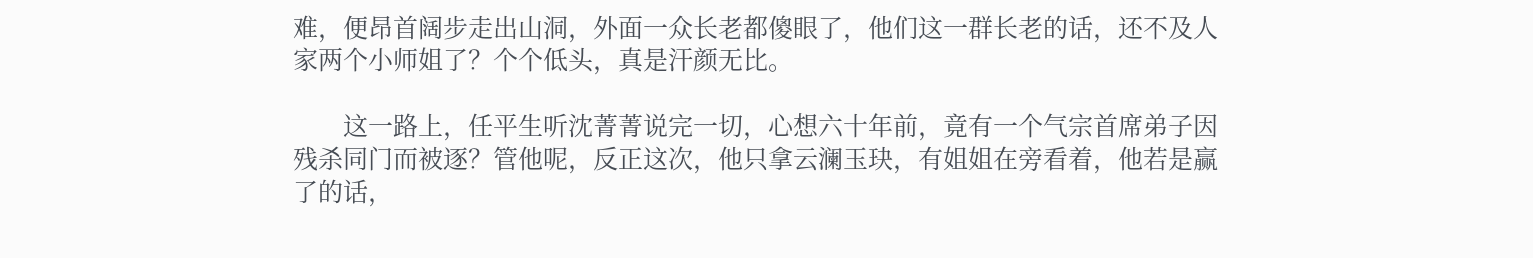难，便昂首阔步走出山洞，外面一众长老都傻眼了，他们这一群长老的话，还不及人家两个小师姐了？个个低头，真是汗颜无比。

　　这一路上，任平生听沈菁菁说完一切，心想六十年前，竟有一个气宗首席弟子因残杀同门而被逐？管他呢，反正这次，他只拿云澜玉玦，有姐姐在旁看着，他若是赢了的话，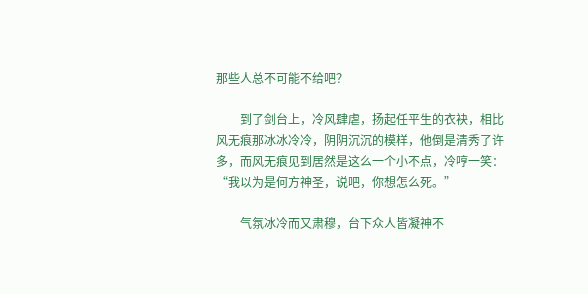那些人总不可能不给吧？

　　到了剑台上，冷风肆虐，扬起任平生的衣袂，相比风无痕那冰冰冷冷，阴阴沉沉的模样，他倒是清秀了许多，而风无痕见到居然是这么一个小不点，冷哼一笑：“我以为是何方神圣，说吧，你想怎么死。”

　　气氛冰冷而又肃穆，台下众人皆凝神不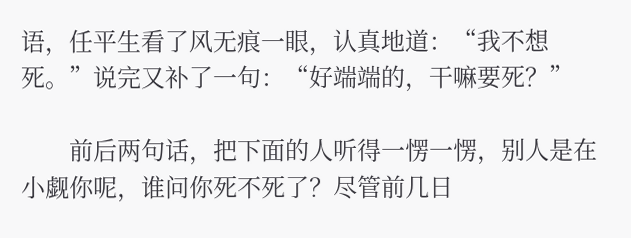语，任平生看了风无痕一眼，认真地道：“我不想死。”说完又补了一句：“好端端的，干嘛要死？”

　　前后两句话，把下面的人听得一愣一愣，别人是在小觑你呢，谁问你死不死了？尽管前几日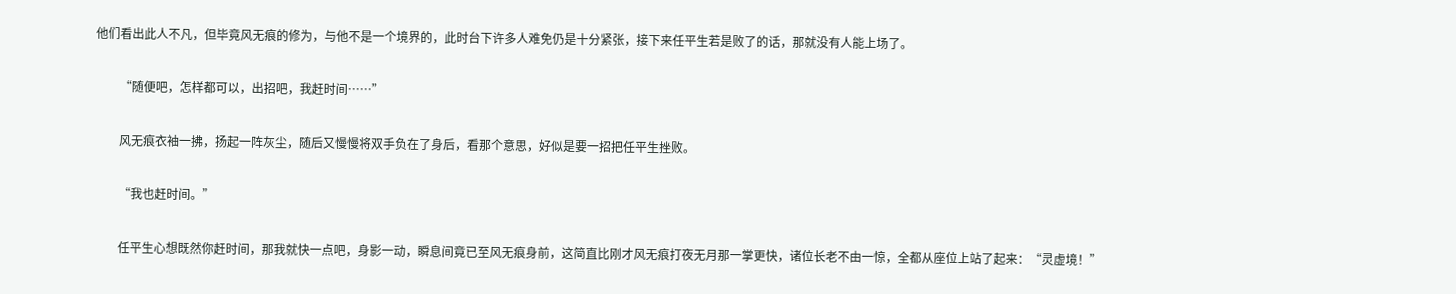他们看出此人不凡，但毕竟风无痕的修为，与他不是一个境界的，此时台下许多人难免仍是十分紧张，接下来任平生若是败了的话，那就没有人能上场了。

　　“随便吧，怎样都可以，出招吧，我赶时间……”

　　风无痕衣袖一拂，扬起一阵灰尘，随后又慢慢将双手负在了身后，看那个意思，好似是要一招把任平生挫败。

　　“我也赶时间。”

　　任平生心想既然你赶时间，那我就快一点吧，身影一动，瞬息间竟已至风无痕身前，这简直比刚才风无痕打夜无月那一掌更快，诸位长老不由一惊，全都从座位上站了起来：“灵虚境！”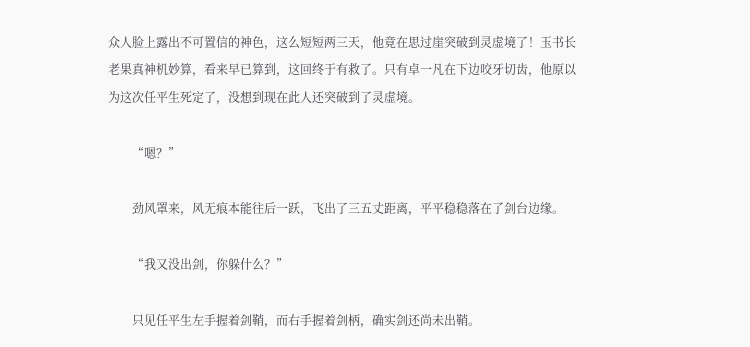众人脸上露出不可置信的神色，这么短短两三天，他竟在思过崖突破到灵虚境了！玉书长老果真神机妙算，看来早已算到，这回终于有救了。只有卓一凡在下边咬牙切齿，他原以为这次任平生死定了，没想到现在此人还突破到了灵虚境。

　　“嗯？”

　　劲风罩来，风无痕本能往后一跃，飞出了三五丈距离，平平稳稳落在了剑台边缘。

　　“我又没出剑，你躲什么？”

　　只见任平生左手握着剑鞘，而右手握着剑柄，确实剑还尚未出鞘。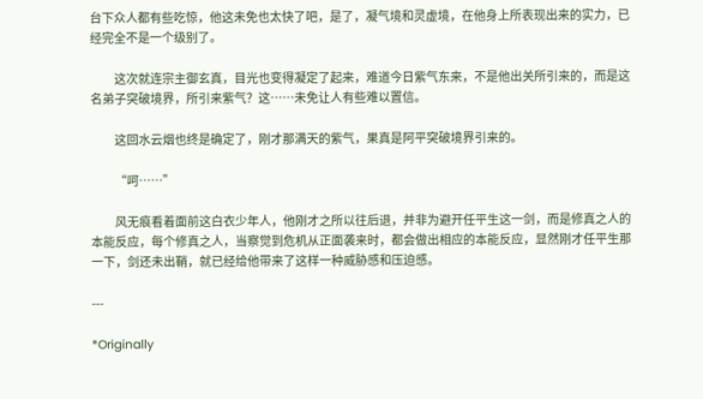台下众人都有些吃惊，他这未免也太快了吧，是了，凝气境和灵虚境，在他身上所表现出来的实力，已经完全不是一个级别了。

　　这次就连宗主御玄真，目光也变得凝定了起来，难道今日紫气东来，不是他出关所引来的，而是这名弟子突破境界，所引来紫气？这……未免让人有些难以置信。

　　这回水云烟也终是确定了，刚才那满天的紫气，果真是阿平突破境界引来的。

　　“呵……”

　　风无痕看着面前这白衣少年人，他刚才之所以往后退，并非为避开任平生这一剑，而是修真之人的本能反应，每个修真之人，当察觉到危机从正面袭来时，都会做出相应的本能反应，显然刚才任平生那一下，剑还未出鞘，就已经给他带来了这样一种威胁感和压迫感。

---

*Originally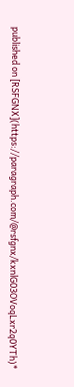published on [RSFGNX](https://paragraph.com/@rsfgnx/kxnlG03OVoqLxr2q0YTh)*